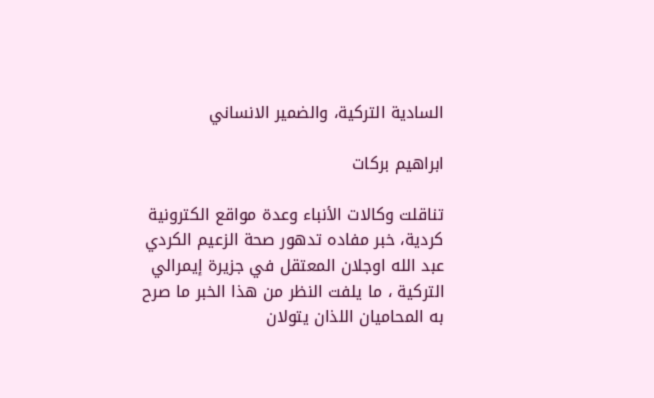السادية التركية، والضمير الانساني

ابراهيم بركات

تناقلت وكالات الأنباء وعدة مواقع الكترونية كردية، خبر مفاده تدهور صحة الزعيم الكردي عبد الله اوجلان المعتقل في جزيرة إيمرالي التركية ، ما يلفت النظر من هذا الخبر ما صرح به المحاميان اللذان يتولان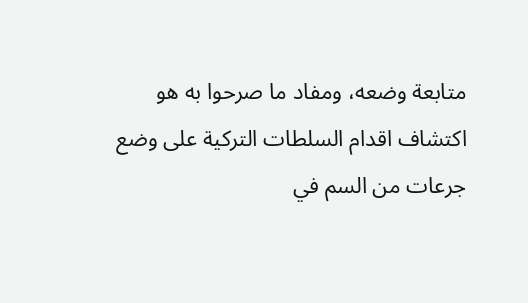متابعة وضعه، ومفاد ما صرحوا به هو اكتشاف اقدام السلطات التركية على وضع جرعات من السم في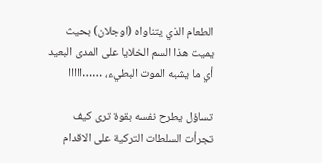الطعام الذي يتناواه (اوجلان) بحيث يميت هذا السم الخلايا على المدى البعيد أي ما يشبه الموت البطيء، ……ااااا

تساؤل يطرح نفسه بقوة ترى كيف تجرأت السلطات التركية على الاقدام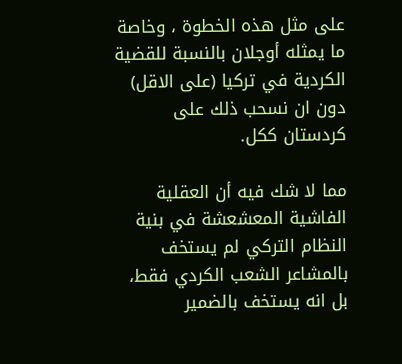على مثل هذه الخطوة ، وخاصة ما يمثله أوجلان بالنسبة للقضية الكردية في تركيا (على الاقل) دون ان نسحب ذلك على كردستان ككل.

مما لا شك فيه أن العقلية الفاشية المعشعشة في بنية النظام التركي لم يستخف بالمشاعر الشعب الكردي فقط، بل انه يستخف بالضمير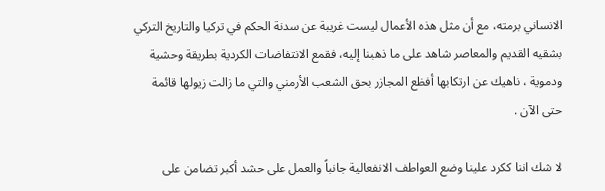الانساني برمته، مع أن مثل هذه الأعمال ليست غريبة عن سدنة الحكم في تركيا والتاريخ التركي بشقيه القديم والمعاصر شاهد على ما ذهبنا إليه، فقمع الانتفاضات الكردية بطريقة وحشية ودموية ، ناهيك عن ارتكابها أفظع المجازر بحق الشعب الأرمني والتي ما زالت زيولها قائمة حتى الآن .

لا شك اننا ككرد علينا وضع العواطف الانفعالية جانباً والعمل على حشد أكبر تضامن على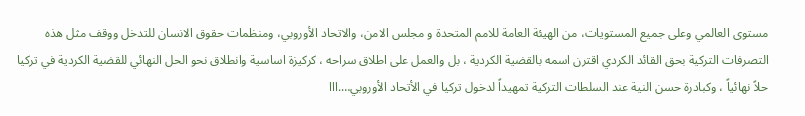مستوى العالمي وعلى جميع المستويات، من الهيئة العامة للامم المتحدة و مجلس الامن، والاتحاد الأوروبي، ومنظمات حقوق الانسان للتدخل ووقف مثل هذه التصرفات التركية بحق القائد الكردي اقترن اسمه بالقضية الكردية ، بل والعمل على اطلاق سراحه ، كركيزة اساسية وانطلاق نحو الحل النهائي للقضية الكردية في تركيا حلاً نهائياً ، وكبادرة حسن النية عند السلطات التركية تمهيداً لدخول تركيا في الأتحاد الأوروبي….ااا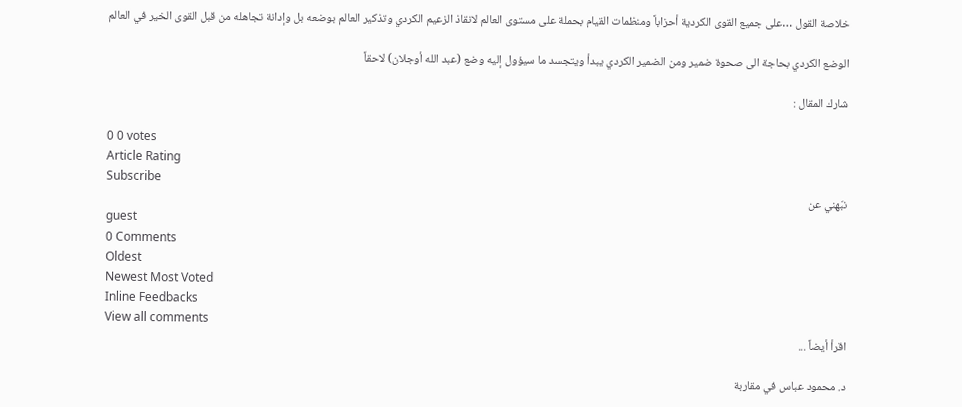خلاصة القول …على جميع القوى الكردية أحزاباً ومنظمات القيام بحملة على مستوى العالم لانقاذ الزعيم الكردي وتذكير العالم بوضعه بل وإدانة تجاهله من قبل القوى الخير في العالم

الوضع الكردي بحاجة الى صحوة ضمير ومن الضمير الكردي يبدأ ويتجسد ما سيؤول إليه وضع (عبد الله أوجلان) لاحقاً

شارك المقال :

0 0 votes
Article Rating
Subscribe
نبّهني عن
guest
0 Comments
Oldest
Newest Most Voted
Inline Feedbacks
View all comments
اقرأ أيضاً ...

د. محمود عباس في مقاربة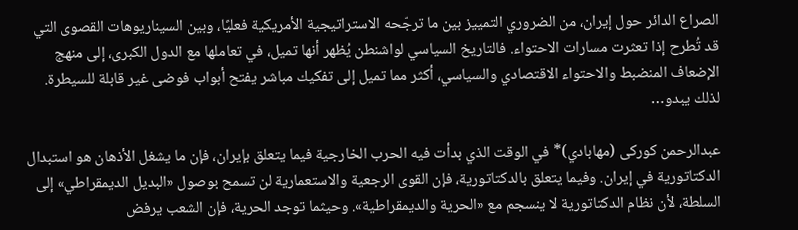الصراع الدائر حول إيران، من الضروري التمييز بين ما ترجّحه الاستراتيجية الأمريكية فعليًا، وبين السيناريوهات القصوى التي قد تُطرح إذا تعثرت مسارات الاحتواء. فالتاريخ السياسي لواشنطن يُظهر أنها تميل، في تعاملها مع الدول الكبرى، إلى منهج الإضعاف المنضبط والاحتواء الاقتصادي والسياسي، أكثر مما تميل إلى تفكيك مباشر يفتح أبواب فوضى غير قابلة للسيطرة. لذلك يبدو…

عبدالرحمن کورکی (مهابادي)* في الوقت الذي بدأت فيه الحرب الخارجية فيما يتعلق بإيران، فإن ما يشغل الأذهان هو استبدال الدكتاتورية في إيران. وفيما يتعلق بالدكتاتورية، فإن القوى الرجعية والاستعمارية لن تسمح بوصول «البديل الديمقراطي» إلى السلطة، لأن نظام الدكتاتورية لا ينسجم مع «الحرية والديمقراطية». وحيثما توجد الحرية، فإن الشعب يرفض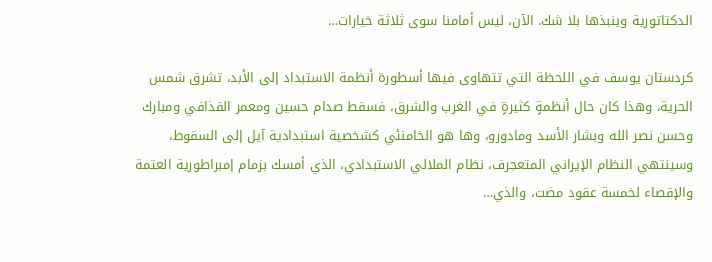الدكتاتورية وينبذها بلا شك. الآن، ليس أمامنا سوى ثلاثة خيارات…

كردستان يوسف في اللحظة التي تتهاوى فيها أسطورة أنظمة الاستبداد إلى الأبد، تشرق شمس الحرية، وهذا كان حال أنظمةٍ كثيرةٍ في الغرب والشرق، فسقط صدام حسين ومعمر القذافي ومبارك وحسن نصر الله وبشار الأسد ومادورو، وها هو الخامنئي كشخصية استبدادية آيل إلى السقوط، وسينتهي النظام الإيراني المتعجرف، نظام الملالي الاستبدادي، الذي أمسك بزمام إمبراطورية العتمة والإقصاء لخمسة عقود مضت، والذي…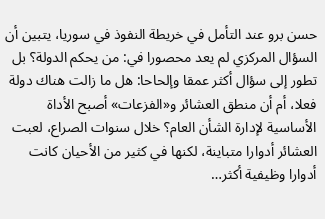حسن برو عند التأمل في خريطة النفوذ في سوريا، يتبين أن السؤال المركزي لم يعد محصورا في: من يحكم الدولة؟ بل تطور إلى سؤال أكثر عمقا وإلحاحا: هل ما زالت هناك دولة فعلا، أم أن منطق العشائر و«الفزعات» أصبح الأداة الأساسية لإدارة الشأن العام؟ خلال سنوات الصراع، لعبت العشائر أدوارا متباينة، لكنها في كثير من الأحيان كانت أدوارا وظيفية أكثر…